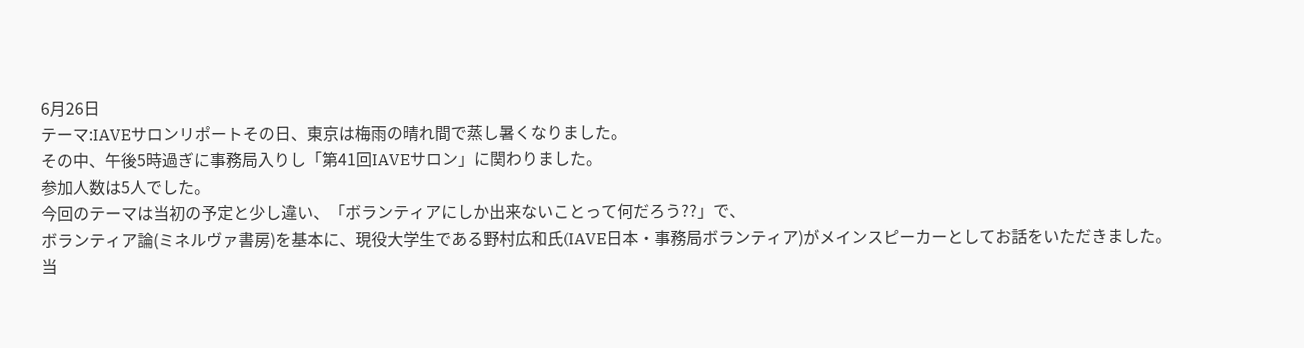6月26日
テーマ:IAVEサロンリポートその日、東京は梅雨の晴れ間で蒸し暑くなりました。
その中、午後5時過ぎに事務局入りし「第41回IAVEサロン」に関わりました。
参加人数は5人でした。
今回のテーマは当初の予定と少し違い、「ボランティアにしか出来ないことって何だろう??」で、
ボランティア論(ミネルヴァ書房)を基本に、現役大学生である野村広和氏(IAVE日本・事務局ボランティア)がメインスピーカーとしてお話をいただきました。
当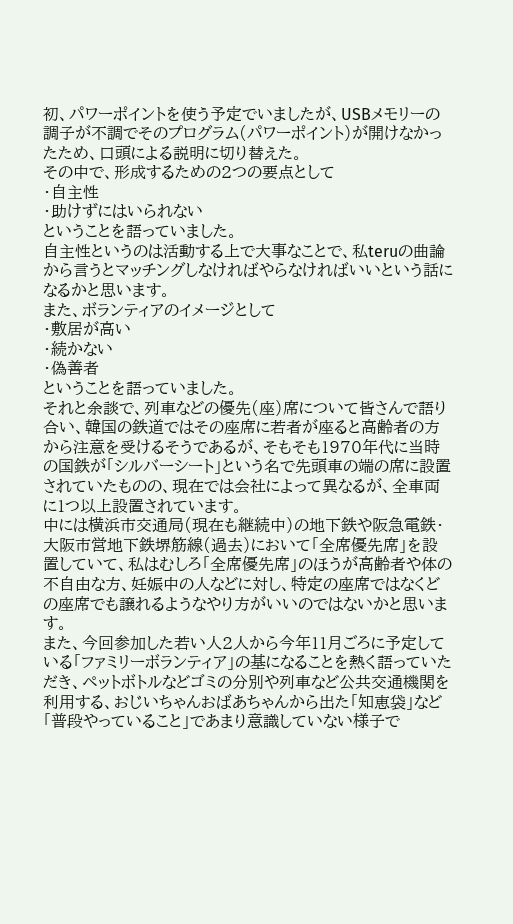初、パワーポイントを使う予定でいましたが、USBメモリーの調子が不調でそのプログラム(パワーポイント)が開けなかったため、口頭による説明に切り替えた。
その中で、形成するための2つの要点として
・自主性
・助けずにはいられない
ということを語っていました。
自主性というのは活動する上で大事なことで、私teruの曲論から言うとマッチングしなければやらなければいいという話になるかと思います。
また、ボランティアのイメージとして
・敷居が高い
・続かない
・偽善者
ということを語っていました。
それと余談で、列車などの優先(座)席について皆さんで語り合い、韓国の鉄道ではその座席に若者が座ると高齢者の方から注意を受けるそうであるが、そもそも1970年代に当時の国鉄が「シルバーシート」という名で先頭車の端の席に設置されていたものの、現在では会社によって異なるが、全車両に1つ以上設置されています。
中には横浜市交通局(現在も継続中)の地下鉄や阪急電鉄・大阪市営地下鉄堺筋線(過去)において「全席優先席」を設置していて、私はむしろ「全席優先席」のほうが高齢者や体の不自由な方、妊娠中の人などに対し、特定の座席ではなくどの座席でも譲れるようなやり方がいいのではないかと思います。
また、今回参加した若い人2人から今年11月ごろに予定している「ファミリーボランティア」の基になることを熱く語っていただき、ペットボトルなどゴミの分別や列車など公共交通機関を利用する、おじいちゃんおばあちゃんから出た「知恵袋」など「普段やっていること」であまり意識していない様子で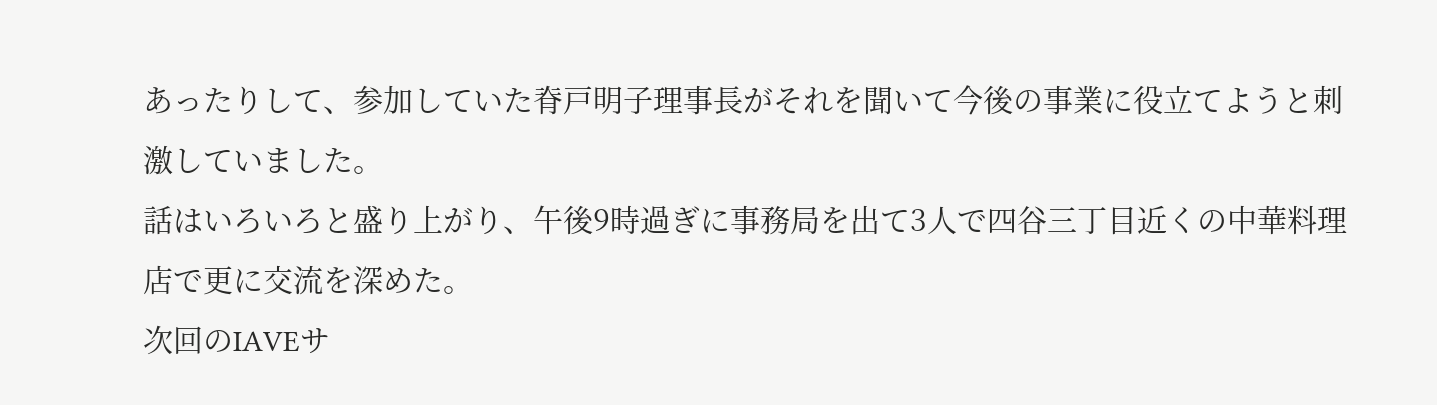あったりして、参加していた脊戸明子理事長がそれを聞いて今後の事業に役立てようと刺激していました。
話はいろいろと盛り上がり、午後9時過ぎに事務局を出て3人で四谷三丁目近くの中華料理店で更に交流を深めた。
次回のIAVEサ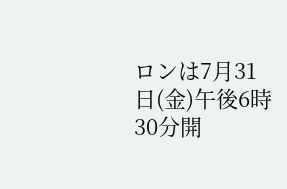ロンは7月31日(金)午後6時30分開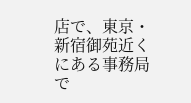店で、東京・新宿御苑近くにある事務局で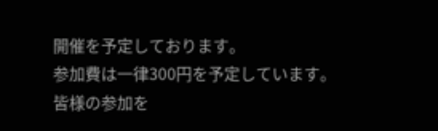開催を予定しております。
参加費は一律300円を予定しています。
皆様の参加を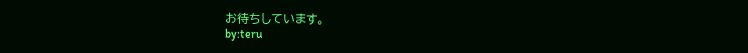お待ちしています。
by:teru